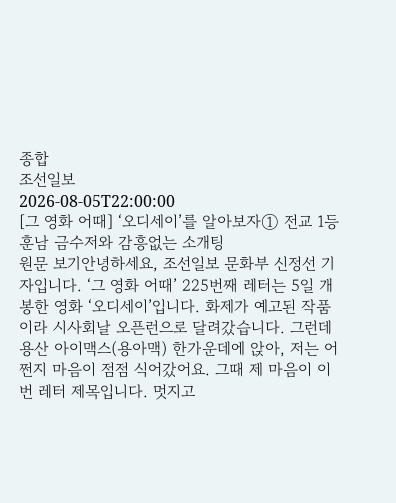종합
조선일보
2026-08-05T22:00:00
[그 영화 어때] ‘오디세이’를 알아보자① 전교 1등 훈남 금수저와 감흥없는 소개팅
원문 보기안녕하세요, 조선일보 문화부 신정선 기자입니다. ‘그 영화 어때’ 225번째 레터는 5일 개봉한 영화 ‘오디세이’입니다. 화제가 예고된 작품이라 시사회날 오픈런으로 달려갔습니다. 그런데 용산 아이맥스(용아맥) 한가운데에 앉아, 저는 어쩐지 마음이 점점 식어갔어요. 그때 제 마음이 이번 레터 제목입니다. 멋지고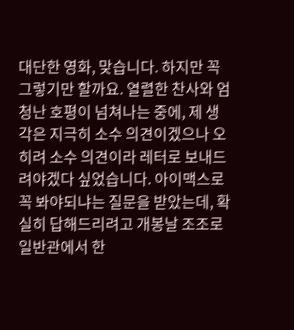대단한 영화, 맞습니다. 하지만 꼭 그렇기만 할까요. 열렬한 찬사와 엄청난 호평이 넘쳐나는 중에, 제 생각은 지극히 소수 의견이겠으나 오히려 소수 의견이라 레터로 보내드려야겠다 싶었습니다. 아이맥스로 꼭 봐야되냐는 질문을 받았는데, 확실히 답해드리려고 개봉날 조조로 일반관에서 한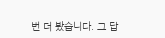번 더 봤습니다. 그 답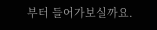부터 들어가보실까요.